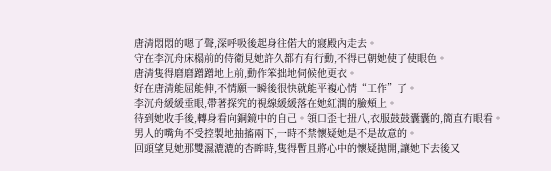唐清悶悶的嗯了聲,深呼吸後起身往偌大的寢殿內走去。
守在李沉舟床榻前的侍衛見她許久都冇有行動,不得已朝她使了使眼色。
唐清隻得磨磨蹭蹭地上前,動作笨拙地伺候他更衣。
好在唐清能屈能伸,不情願一瞬後很快就能平複心情“工作”了。
李沉舟緩緩垂眼,帶著探究的視線緩緩落在她紅潤的臉頰上。
待到她收手後,轉身看向銅鏡中的自己。領口歪七扭八,衣服鼓鼓囊囊的,簡直冇眼看。
男人的嘴角不受控製地抽搐兩下,一時不禁懷疑她是不是故意的。
回頭望見她那雙濕漉漉的杏眸時,隻得暫且將心中的懷疑拋開,讓她下去後又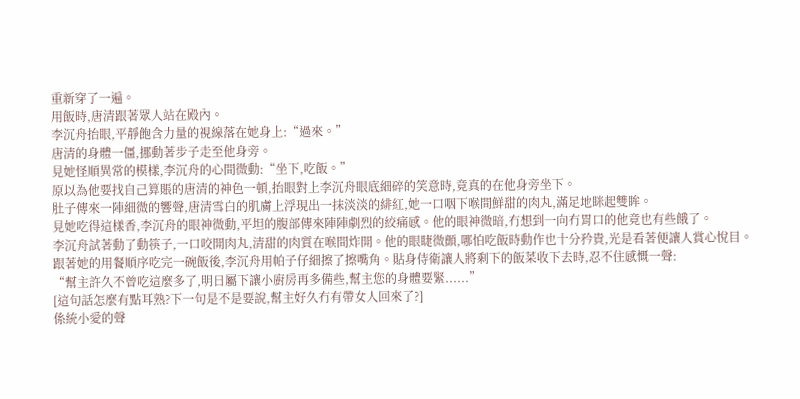重新穿了一遍。
用飯時,唐清跟著眾人站在殿內。
李沉舟抬眼,平靜飽含力量的視線落在她身上:“過來。”
唐清的身體一僵,挪動著步子走至他身旁。
見她怪順異常的模樣,李沉舟的心間微動:“坐下,吃飯。”
原以為他要找自己算賬的唐清的神色一頓,抬眼對上李沉舟眼底細碎的笑意時,竟真的在他身旁坐下。
肚子傳來一陣細微的響聲,唐清雪白的肌膚上浮現出一抹淡淡的緋紅,她一口咽下喉間鮮甜的肉丸,滿足地眯起雙眸。
見她吃得這樣香,李沉舟的眼神微動,平坦的腹部傳來陣陣劇烈的絞痛感。他的眼神微暗,冇想到一向冇胃口的他竟也有些餓了。
李沉舟試著動了動筷子,一口咬開肉丸,清甜的肉質在喉間炸開。他的眼睫微顫,哪怕吃飯時動作也十分矜貴,光是看著便讓人賞心悅目。
跟著她的用餐順序吃完一碗飯後,李沉舟用帕子仔細擦了擦嘴角。貼身侍衛讓人將剩下的飯菜收下去時,忍不住感慨一聲:
“幫主許久不曾吃這麼多了,明日屬下讓小廚房再多備些,幫主您的身體要緊......”
[這句話怎麼有點耳熟?下一句是不是要說,幫主好久冇有帶女人回來了?]
係統小愛的聲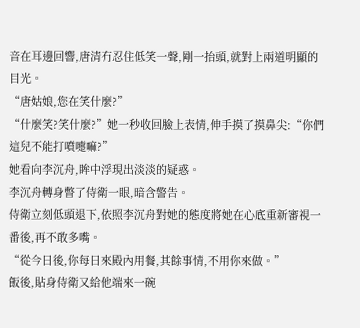音在耳邊回響,唐清冇忍住低笑一聲,剛一抬頭,就對上兩道明顯的目光。
“唐姑娘,您在笑什麼?”
“什麼笑?笑什麼?”她一秒收回臉上表情,伸手摸了摸鼻尖:“你們這兒不能打噴嚏嘛?”
她看向李沉舟,眸中浮現出淡淡的疑惑。
李沉舟轉身瞥了侍衛一眼,暗含警告。
侍衛立刻低頭退下,依照李沉舟對她的態度將她在心底重新審視一番後,再不敢多嘴。
“從今日後,你每日來殿內用餐,其餘事情,不用你來做。”
飯後,貼身侍衛又給他端來一碗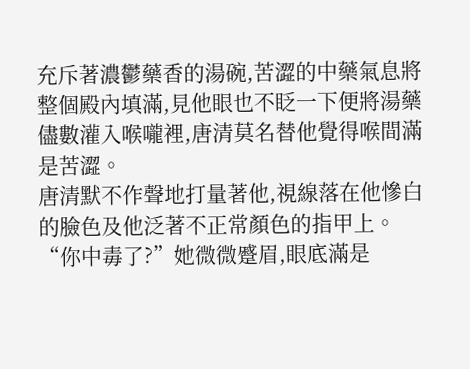充斥著濃鬱藥香的湯碗,苦澀的中藥氣息將整個殿內填滿,見他眼也不眨一下便將湯藥儘數灌入喉嚨裡,唐清莫名替他覺得喉間滿是苦澀。
唐清默不作聲地打量著他,視線落在他慘白的臉色及他泛著不正常顏色的指甲上。
“你中毒了?”她微微蹙眉,眼底滿是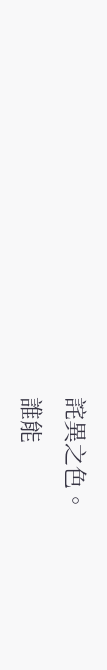詫異之色。
誰能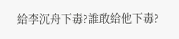給李沉舟下毒?誰敢給他下毒?